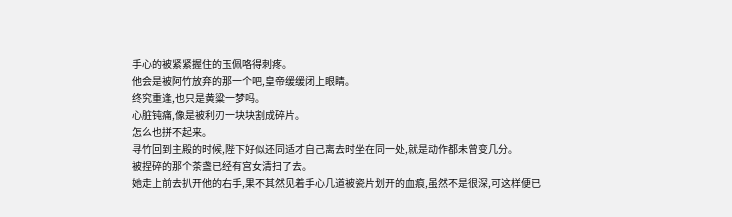手心的被紧紧握住的玉佩咯得刺疼。
他会是被阿竹放弃的那一个吧,皇帝缓缓闭上眼睛。
终究重逢,也只是黄粱一梦吗。
心脏钝痛,像是被利刃一块块割成碎片。
怎么也拼不起来。
寻竹回到主殿的时候,陛下好似还同适才自己离去时坐在同一处,就是动作都未曾变几分。
被捏碎的那个茶盏已经有宫女清扫了去。
她走上前去扒开他的右手,果不其然见着手心几道被瓷片划开的血痕,虽然不是很深,可这样便已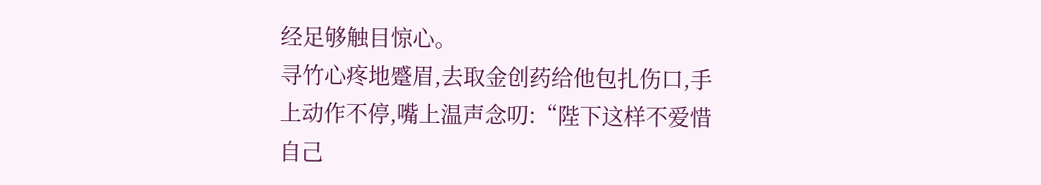经足够触目惊心。
寻竹心疼地蹙眉,去取金创药给他包扎伤口,手上动作不停,嘴上温声念叨:“陛下这样不爱惜自己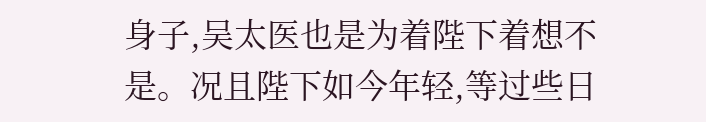身子,吴太医也是为着陛下着想不是。况且陛下如今年轻,等过些日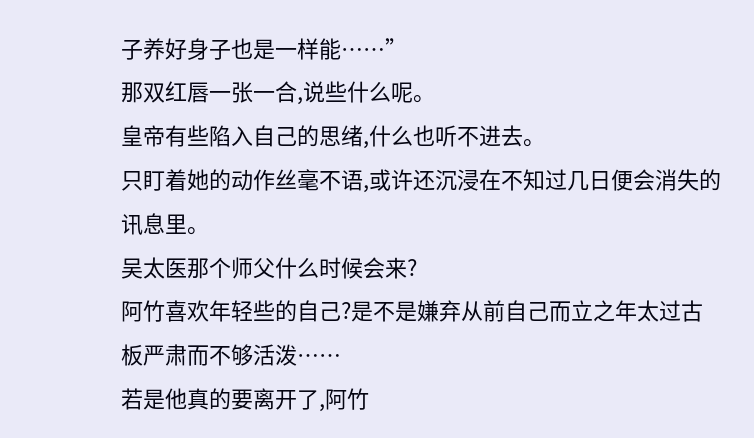子养好身子也是一样能……”
那双红唇一张一合,说些什么呢。
皇帝有些陷入自己的思绪,什么也听不进去。
只盯着她的动作丝毫不语,或许还沉浸在不知过几日便会消失的讯息里。
吴太医那个师父什么时候会来?
阿竹喜欢年轻些的自己?是不是嫌弃从前自己而立之年太过古板严肃而不够活泼……
若是他真的要离开了,阿竹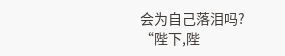会为自己落泪吗?
“陛下,陛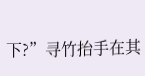下?”寻竹抬手在其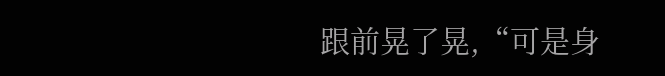跟前晃了晃,“可是身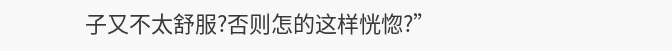子又不太舒服?否则怎的这样恍惚?”